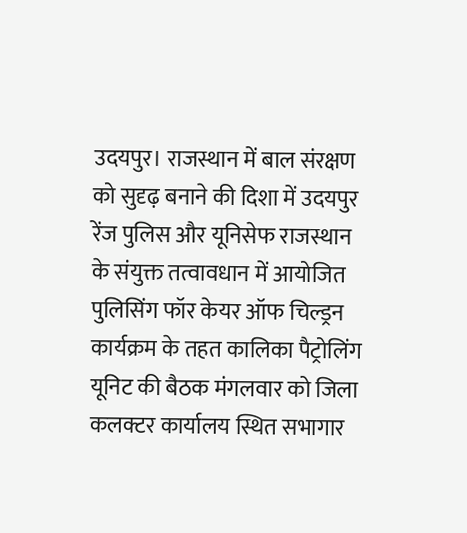उदयपुर। राजस्थान में बाल संरक्षण को सुदृढ़ बनाने की दिशा में उदयपुर रेंज पुलिस और यूनिसेफ राजस्थान के संयुक्त तत्वावधान में आयोजित पुलिसिंग फॉर केयर ऑफ चिल्ड्रन कार्यक्रम के तहत कालिका पैट्रोलिंग यूनिट की बैठक मंगलवार को जिला कलक्टर कार्यालय स्थित सभागार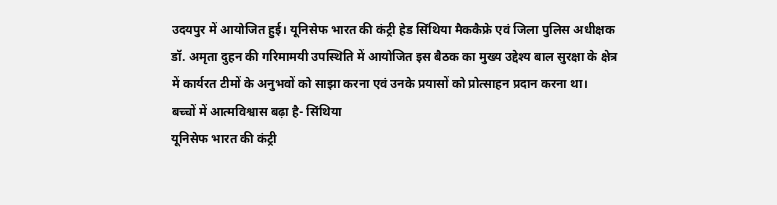उदयपुर में आयोजित हुई। यूनिसेफ भारत की कंट्री हेड सिंथिया मैककैफ्रे एवं जिला पुलिस अधीक्षक डॉ. अमृता दुहन की गरिमामयी उपस्थिति में आयोजित इस बैठक का मुख्य उद्देश्य बाल सुरक्षा के क्षेत्र में कार्यरत टीमों के अनुभवों को साझा करना एवं उनके प्रयासों को प्रोत्साहन प्रदान करना था।
बच्चों में आत्मविश्वास बढ़ा है- सिंथिया
यूनिसेफ भारत की कंट्री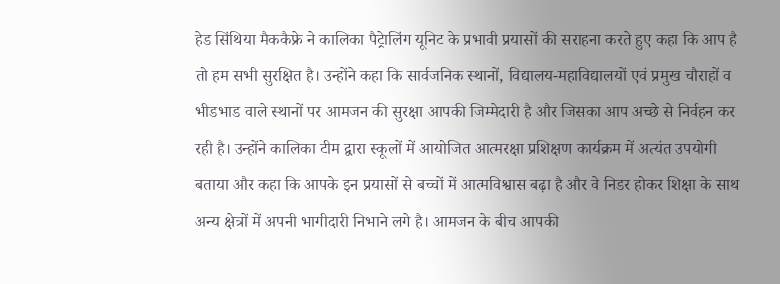हेड सिंथिया मैककैफ्रे ने कालिका पैट्रेालिंग यूनिट के प्रभावी प्रयासों की सराहना करते हुए कहा कि आप है तो हम सभी सुरक्षित है। उन्होंने कहा कि सार्वजनिक स्थानों, विद्यालय-महाविद्यालयों एवं प्रमुख चौराहों व भीडभाड वाले स्थानों पर आमजन की सुरक्षा आपकी जिम्मेदारी है और जिसका आप अच्छे से निर्वहन कर रही है। उन्होंने कालिका टीम द्वारा स्कूलों में आयोजित आत्मरक्षा प्रशिक्षण कार्यक्रम में अत्यंत उपयोगी बताया और कहा कि आपके इन प्रयासों से बच्चों में आत्मविश्वास बढ़ा है और वे निडर होकर शिक्षा के साथ अन्य क्षेत्रों में अपनी भागीदारी निभाने लगे है। आमजन के बीच आपकी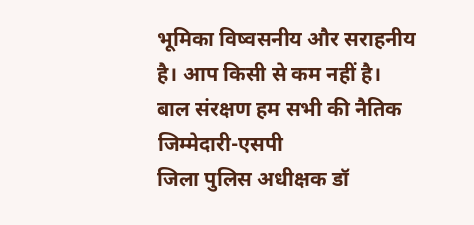भूमिका विष्वसनीय और सराहनीय है। आप किसी से कम नहीं है।
बाल संरक्षण हम सभी की नैतिक जिम्मेदारी-एसपी
जिला पुलिस अधीक्षक डॉ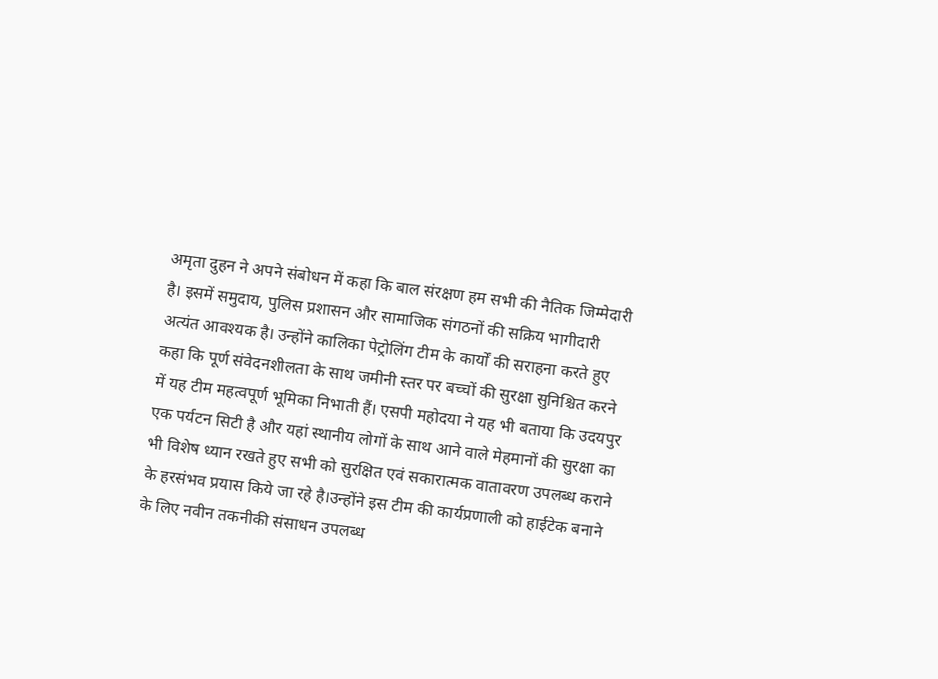अमृता दुहन ने अपने संबोधन में कहा कि बाल संरक्षण हम सभी की नैतिक जिम्मेदारी है। इसमें समुदाय, पुलिस प्रशासन और सामाजिक संगठनों की सक्रिय भागीदारी अत्यंत आवश्यक है। उन्होंने कालिका पेट्रोलिंग टीम के कार्यों की सराहना करते हुए कहा कि पूर्ण संवेदनशीलता के साथ जमीनी स्तर पर बच्चों की सुरक्षा सुनिश्चित करने में यह टीम महत्वपूर्ण भूमिका निभाती हैं। एसपी महोदया ने यह भी बताया कि उदयपुर एक पर्यटन सिटी है और यहां स्थानीय लोगों के साथ आने वाले मेहमानों की सुरक्षा का भी विशेष ध्यान रखते हुए सभी को सुरक्षित एवं सकारात्मक वातावरण उपलब्ध कराने के हरसंभव प्रयास किये जा रहे है।उन्होंने इस टीम की कार्यप्रणाली को हाईटेक बनाने के लिए नवीन तकनीकी संसाधन उपलब्ध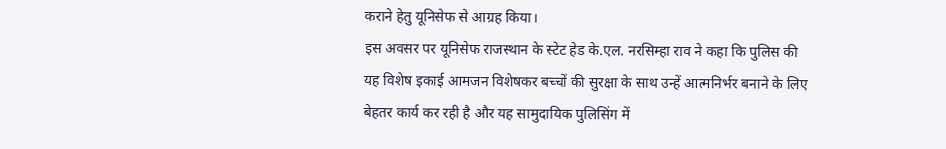कराने हेतु यूनिसेफ से आग्रह किया।
इस अवसर पर यूनिसेफ राजस्थान के स्टेट हेड के.एल. नरसिम्हा राव ने कहा कि पुलिस की यह विशेष इकाई आमजन विशेषकर बच्चों की सुरक्षा के साथ उन्हें आत्मनिर्भर बनाने के लिए बेहतर कार्य कर रही है और यह सामुदायिक पुलिसिंग में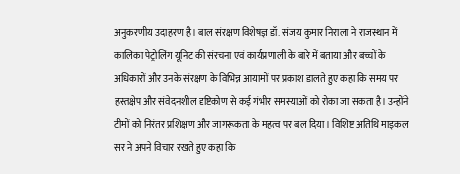अनुकरणीय उदाहरण है। बाल संरक्षण विशेषज्ञ डॉ. संजय कुमार निराला ने राजस्थान में कालिका पेट्रोलिंग यूनिट की संरचना एवं कार्यप्रणाली के बारे में बताया और बच्चों के अधिकारों और उनके संरक्षण के विभिन्न आयामों पर प्रकाश डालते हुए कहा कि समय पर हस्तक्षेप और संवेदनशील दृष्टिकोण से कई गंभीर समस्याओं को रोका जा सकता है। उन्होंने टीमों को निरंतर प्रशिक्षण और जागरूकता के महत्व पर बल दिया। विशिष्ट अतिथि माइकल सर ने अपने विचार रखते हुए कहा कि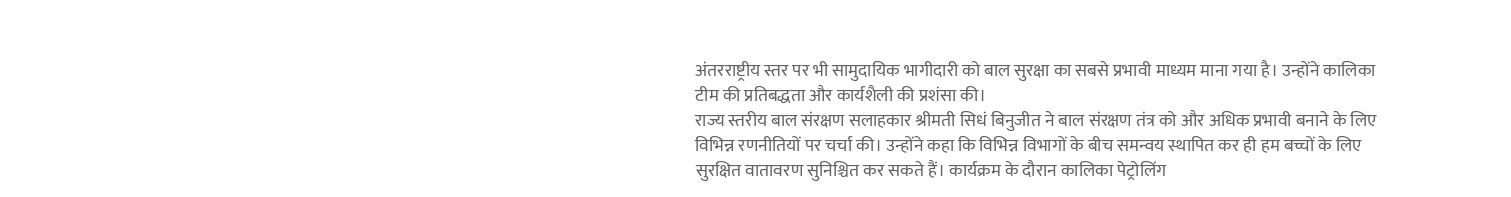अंतरराष्ट्रीय स्तर पर भी सामुदायिक भागीदारी को बाल सुरक्षा का सबसे प्रभावी माध्यम माना गया है। उन्होंने कालिका टीम की प्रतिबद्धता और कार्यशैली की प्रशंसा की।
राज्य स्तरीय बाल संरक्षण सलाहकार श्रीमती सिधं बिनुजीत ने बाल संरक्षण तंत्र को और अधिक प्रभावी बनाने के लिए विभिन्न रणनीतियों पर चर्चा की। उन्होंने कहा कि विभिन्न विभागों के बीच समन्वय स्थापित कर ही हम बच्चों के लिए सुरक्षित वातावरण सुनिश्चित कर सकते हैं। कार्यक्रम के दौरान कालिका पेट्रोलिंग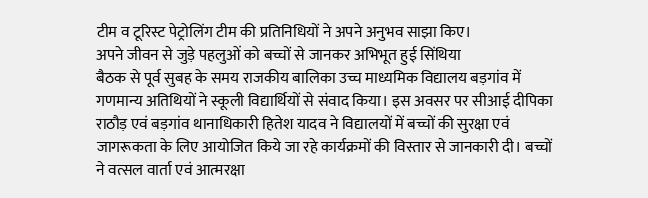टीम व टूरिस्ट पेट्रोलिंग टीम की प्रतिनिधियों ने अपने अनुभव साझा किए।
अपने जीवन से जुड़े पहलुओं को बच्चों से जानकर अभिभूत हुई सिंथिया
बैठक से पूर्व सुबह के समय राजकीय बालिका उच्च माध्यमिक विद्यालय बड़गांव में गणमान्य अतिथियों ने स्कूली विद्यार्थियों से संवाद किया। इस अवसर पर सीआई दीपिका राठौड़ एवं बड़गांव थानाधिकारी हितेश यादव ने विद्यालयों में बच्चों की सुरक्षा एवं जागरूकता के लिए आयोजित किये जा रहे कार्यक्रमों की विस्तार से जानकारी दी। बच्चों ने वत्सल वार्ता एवं आत्मरक्षा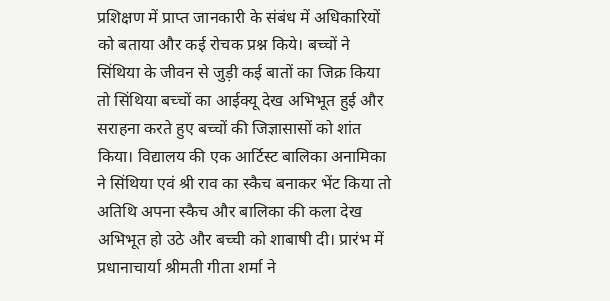प्रशिक्षण में प्राप्त जानकारी के संबंध में अधिकारियों को बताया और कई रोचक प्रश्न किये। बच्चों ने सिंथिया के जीवन से जुड़ी कई बातों का जिक्र किया तो सिंथिया बच्चों का आईक्यू देख अभिभूत हुई और सराहना करते हुए बच्चों की जिज्ञासासों को शांत किया। विद्यालय की एक आर्टिस्ट बालिका अनामिका ने सिंथिया एवं श्री राव का स्कैच बनाकर भेंट किया तो अतिथि अपना स्कैच और बालिका की कला देख अभिभूत हो उठे और बच्ची को शाबाषी दी। प्रारंभ में प्रधानाचार्या श्रीमती गीता शर्मा ने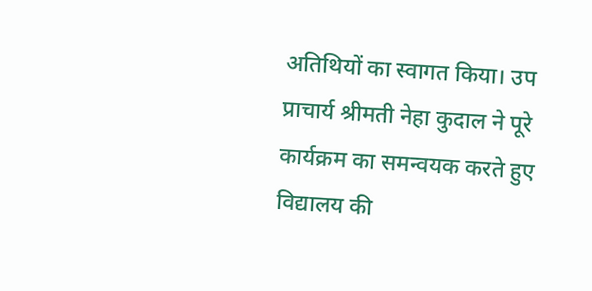अतिथियों का स्वागत किया। उप प्राचार्य श्रीमती नेहा कुदाल ने पूरे कार्यक्रम का समन्वयक करते हुए विद्यालय की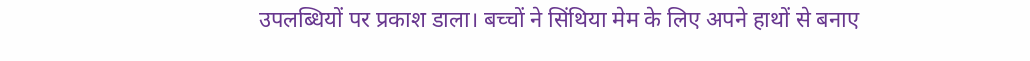उपलब्धियों पर प्रकाश डाला। बच्चों ने सिंथिया मेम के लिए अपने हाथों से बनाए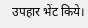उपहार भेंट किये।